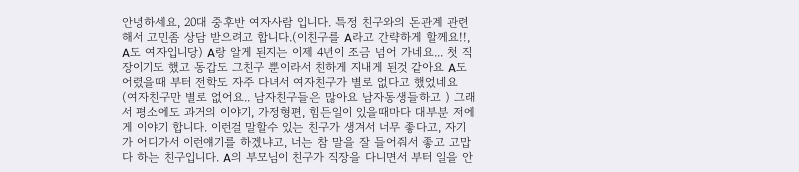안녕하세요, 20대 중후반 여자사람 입니다. 특정 친구와의 돈관계 관련해서 고민좀 상담 받으려고 합니다.(이친구를 A라고 간략하게 할께요!!, A도 여자입니당) A랑 알게 된지는 이제 4년이 조금 넘어 가네요... 첫 직장이기도 했고 동갑도 그친구 뿐이라서 친하게 지내게 된것 같아요 A도 어렸을때 부터 전학도 자주 다녀서 여자친구가 별로 없다고 했었네요 (여자친구만 별로 없어요.. 남자친구들은 많아요 남자동생들하고 ) 그래서 평소에도 과거의 이야기, 가정형편, 힘든일이 있을때마다 대부분 저에게 이야기 합니다. 이런걸 말할수 있는 친구가 생겨서 너무 좋다고, 자기가 어디가서 이런얘기를 하겠냐고, 너는 참 말을 잘 들어줘서 좋고 고맙다 하는 친구입니다. A의 부모님이 친구가 직장을 다니면서 부터 일을 안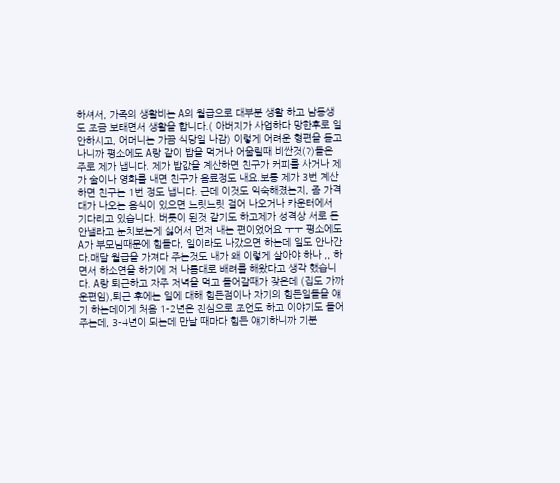하셔서, 가족의 생활비는 A의 월급으로 대부분 생활 하고 남동생도 조금 보태면서 생활을 합니다.( 아버지가 사업하다 망한후로 일 안하시고, 어머니는 가끔 식당일 나감) 이렇게 어려운 형편을 듣고 나니까 평소에도 A랑 같이 밥을 먹거나 어울릴때 비싼것(?)들은 주로 제가 냅니다. 제가 밥값을 계산하면 친구가 커피를 사거나 제가 술이나 영화를 내면 친구가 음료정도 내요.보통 제가 3번 계산 하면 친구는 1번 정도 냅니다. 근데 이것도 익숙해졌는지, 좀 가격대가 나오는 음식이 있으면 느릿느릿 걸어 나오거나 카운터에서 기다리고 있습니다. 버릇이 된것 같기도 하고제가 성격상 서로 돈 안낼라고 눈치보는게 싫어서 먼저 내는 편이었어요 ㅜㅜ 평소에도 A가 부모님때문에 힘들다, 일이라도 나갔으면 하는데 일도 안나간다.매달 월급을 가져다 주는것도 내가 왜 이렇게 살아야 하나 ,, 하면서 하소연을 하기에 저 나름대로 배려를 해왔다고 생각 했습니다. A랑 퇴근하고 자주 저녁을 먹고 들어갈때가 잦은데 (집도 가까운편임),퇴근 후에는 일에 대해 힘든점이나 자기의 힘든일들을 얘기 하는데이게 처음 1-2년은 진심으로 조언도 하고 이야기도 들어주는데, 3-4년이 되는데 만날 때마다 힘든 얘기하니까 기분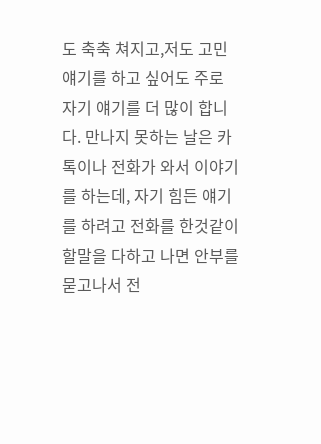도 축축 쳐지고,저도 고민 얘기를 하고 싶어도 주로 자기 얘기를 더 많이 합니다. 만나지 못하는 날은 카톡이나 전화가 와서 이야기를 하는데, 자기 힘든 얘기를 하려고 전화를 한것같이 할말을 다하고 나면 안부를 묻고나서 전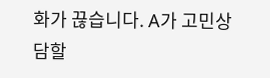화가 끊습니다. A가 고민상담할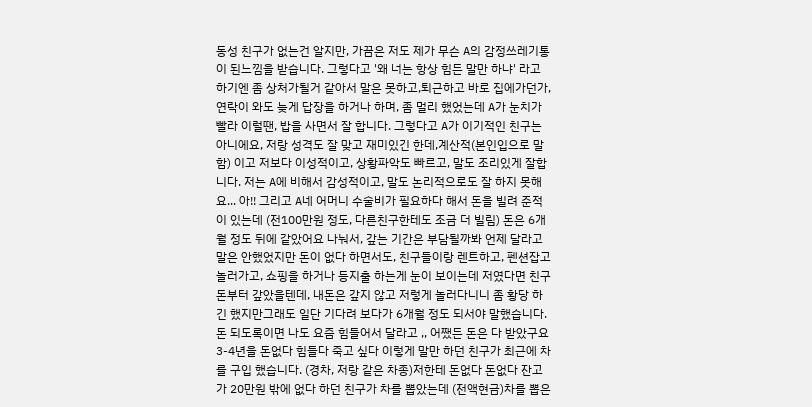동성 친구가 없는건 알지만, 가끔은 저도 제가 무슨 A의 감정쓰레기통이 된느낌을 받습니다. 그렇다고 '왜 너는 항상 힘든 말만 하냐' 라고 하기엔 좀 상처가될거 같아서 말은 못하고,퇴근하고 바로 집에가던가, 연락이 와도 늦게 답장을 하거나 하며, 좀 멀리 했었는데 A가 눈치가 빨라 이럴땐, 밥을 사면서 잘 합니다. 그렇다고 A가 이기적인 친구는 아니에요, 저랑 성격도 잘 맞고 재미있긴 한데,계산적(본인입으로 말함) 이고 저보다 이성적이고, 상황파악도 빠르고, 말도 조리있게 잘합니다. 저는 A에 비해서 감성적이고, 말도 논리적으로도 잘 하지 못해요... 아!! 그리고 A네 어머니 수술비가 필요하다 해서 돈을 빌려 준적이 있는데 (전100만원 정도, 다른친구한테도 조금 더 빌림) 돈은 6개월 정도 뒤에 같았어요 나눠서, 갚는 기간은 부담될까봐 언제 달라고 말은 안했었지만 돈이 없다 하면서도, 친구들이랑 렌트하고, 펜션잡고 놀러가고, 쇼핑을 하거나 등지출 하는게 눈이 보이는데 저였다면 친구 돈부터 갚았을텐데, 내돈은 갚지 않고 저렇게 놀러다니니 좀 황당 하긴 했지만그래도 일단 기다려 보다가 6개월 정도 되서야 말했습니다.돈 되도록이면 나도 요즘 힘들어서 달라고 ,, 어쨌든 돈은 다 받았구요 3-4년을 돈없다 힘들다 죽고 싶다 이렇게 말만 하던 친구가 최근에 차를 구입 했습니다. (경차, 저랑 같은 차종)저한테 돈없다 돈없다 잔고가 20만원 밖에 없다 하던 친구가 차를 뽑았는데 (전액현금)차를 뽑은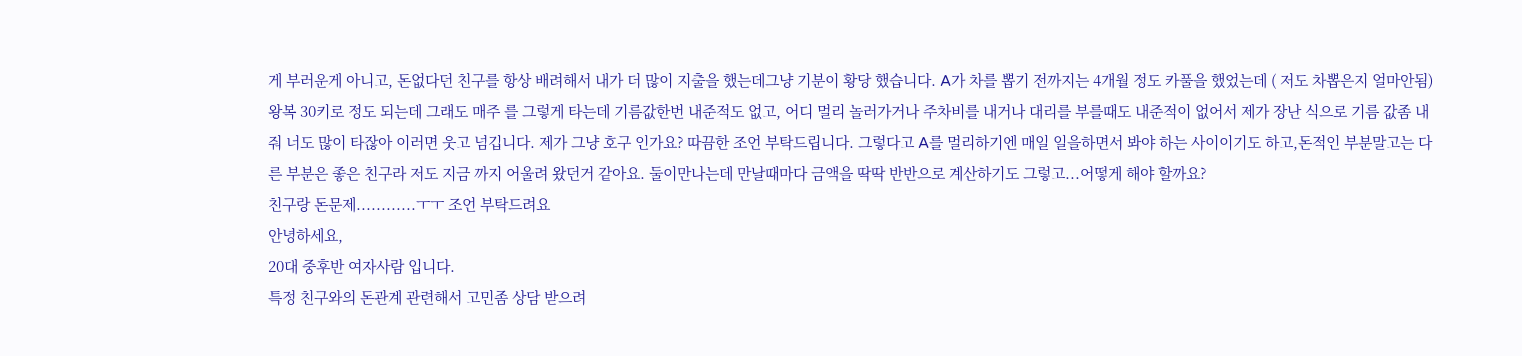게 부러운게 아니고, 돈없다던 친구를 항상 배려해서 내가 더 많이 지출을 했는데그냥 기분이 황당 했습니다. A가 차를 뽑기 전까지는 4개월 정도 카풀을 했었는데 ( 저도 차뽑은지 얼마안됨)왕복 30키로 정도 되는데 그래도 매주 를 그렇게 타는데 기름값한번 내준적도 없고, 어디 멀리 놀러가거나 주차비를 내거나 대리를 부를때도 내준적이 없어서 제가 장난 식으로 기름 값좀 내줘 너도 많이 타잖아 이러면 웃고 넘깁니다. 제가 그냥 호구 인가요? 따끔한 조언 부탁드립니다. 그렇다고 A를 멀리하기엔 매일 일을하면서 봐야 하는 사이이기도 하고,돈적인 부분말고는 다른 부분은 좋은 친구라 저도 지금 까지 어울려 왔던거 같아요. 둘이만나는데 만날때마다 금액을 딱딱 반반으로 계산하기도 그렇고...어떻게 해야 할까요?
친구랑 돈문제............ㅜㅜ 조언 부탁드려요
안녕하세요,
20대 중후반 여자사람 입니다.
특정 친구와의 돈관계 관련해서 고민좀 상담 받으려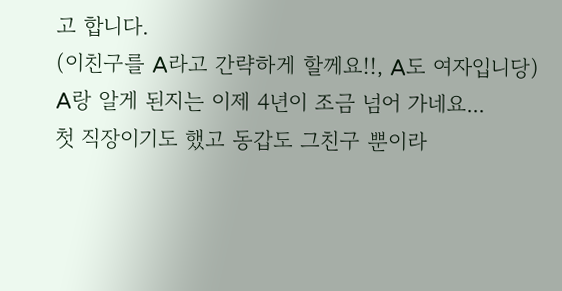고 합니다.
(이친구를 A라고 간략하게 할께요!!, A도 여자입니당)
A랑 알게 된지는 이제 4년이 조금 넘어 가네요...
첫 직장이기도 했고 동갑도 그친구 뿐이라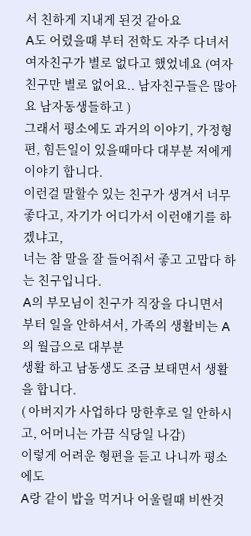서 친하게 지내게 된것 같아요
A도 어렸을때 부터 전학도 자주 다녀서 여자친구가 별로 없다고 했었네요 (여자친구만 별로 없어요.. 남자친구들은 많아요 남자동생들하고 )
그래서 평소에도 과거의 이야기, 가정형편, 힘든일이 있을때마다 대부분 저에게 이야기 합니다.
이런걸 말할수 있는 친구가 생겨서 너무 좋다고, 자기가 어디가서 이런얘기를 하겠냐고,
너는 참 말을 잘 들어줘서 좋고 고맙다 하는 친구입니다.
A의 부모님이 친구가 직장을 다니면서 부터 일을 안하셔서, 가족의 생활비는 A의 월급으로 대부분
생활 하고 남동생도 조금 보태면서 생활을 합니다.
( 아버지가 사업하다 망한후로 일 안하시고, 어머니는 가끔 식당일 나감)
이렇게 어려운 형편을 듣고 나니까 평소에도
A랑 같이 밥을 먹거나 어울릴때 비싼것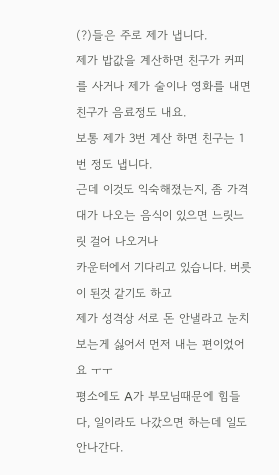(?)들은 주로 제가 냅니다.
제가 밥값을 계산하면 친구가 커피를 사거나 제가 술이나 영화를 내면 친구가 음료정도 내요.
보통 제가 3번 계산 하면 친구는 1번 정도 냅니다.
근데 이것도 익숙해졌는지, 좀 가격대가 나오는 음식이 있으면 느릿느릿 걸어 나오거나
카운터에서 기다리고 있습니다. 버릇이 된것 같기도 하고
제가 성격상 서로 돈 안낼라고 눈치보는게 싫어서 먼저 내는 편이었어요 ㅜㅜ
평소에도 A가 부모님때문에 힘들다, 일이라도 나갔으면 하는데 일도 안나간다.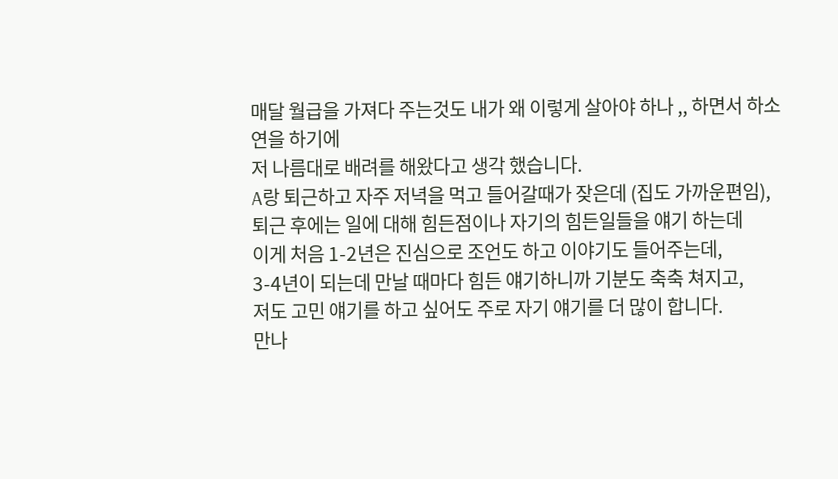매달 월급을 가져다 주는것도 내가 왜 이렇게 살아야 하나 ,, 하면서 하소연을 하기에
저 나름대로 배려를 해왔다고 생각 했습니다.
A랑 퇴근하고 자주 저녁을 먹고 들어갈때가 잦은데 (집도 가까운편임),
퇴근 후에는 일에 대해 힘든점이나 자기의 힘든일들을 얘기 하는데
이게 처음 1-2년은 진심으로 조언도 하고 이야기도 들어주는데,
3-4년이 되는데 만날 때마다 힘든 얘기하니까 기분도 축축 쳐지고,
저도 고민 얘기를 하고 싶어도 주로 자기 얘기를 더 많이 합니다.
만나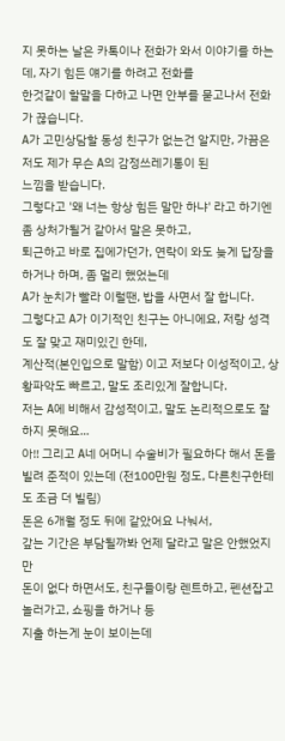지 못하는 날은 카톡이나 전화가 와서 이야기를 하는데, 자기 힘든 얘기를 하려고 전화를
한것같이 할말을 다하고 나면 안부를 묻고나서 전화가 끊습니다.
A가 고민상담할 동성 친구가 없는건 알지만, 가끔은 저도 제가 무슨 A의 감정쓰레기통이 된
느낌을 받습니다.
그렇다고 '왜 너는 항상 힘든 말만 하냐' 라고 하기엔 좀 상처가될거 같아서 말은 못하고,
퇴근하고 바로 집에가던가, 연락이 와도 늦게 답장을 하거나 하며, 좀 멀리 했었는데
A가 눈치가 빨라 이럴땐, 밥을 사면서 잘 합니다.
그렇다고 A가 이기적인 친구는 아니에요, 저랑 성격도 잘 맞고 재미있긴 한데,
계산적(본인입으로 말함) 이고 저보다 이성적이고, 상황파악도 빠르고, 말도 조리있게 잘합니다.
저는 A에 비해서 감성적이고, 말도 논리적으로도 잘 하지 못해요...
아!! 그리고 A네 어머니 수술비가 필요하다 해서 돈을 빌려 준적이 있는데 (전100만원 정도, 다른친구한테도 조금 더 빌림)
돈은 6개월 정도 뒤에 같았어요 나눠서,
갚는 기간은 부담될까봐 언제 달라고 말은 안했었지만
돈이 없다 하면서도, 친구들이랑 렌트하고, 펜션잡고 놀러가고, 쇼핑을 하거나 등
지출 하는게 눈이 보이는데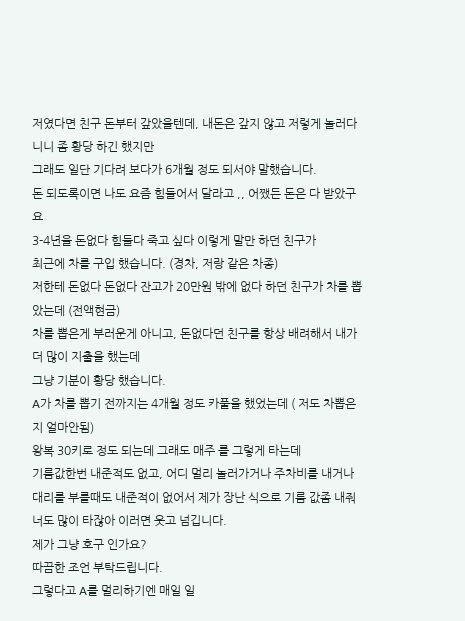저였다면 친구 돈부터 갚았을텐데, 내돈은 갚지 않고 저렇게 놀러다니니 좀 황당 하긴 했지만
그래도 일단 기다려 보다가 6개월 정도 되서야 말했습니다.
돈 되도록이면 나도 요즘 힘들어서 달라고 ,, 어쨌든 돈은 다 받았구요
3-4년을 돈없다 힘들다 죽고 싶다 이렇게 말만 하던 친구가
최근에 차를 구입 했습니다. (경차, 저랑 같은 차종)
저한테 돈없다 돈없다 잔고가 20만원 밖에 없다 하던 친구가 차를 뽑았는데 (전액현금)
차를 뽑은게 부러운게 아니고, 돈없다던 친구를 항상 배려해서 내가 더 많이 지출을 했는데
그냥 기분이 황당 했습니다.
A가 차를 뽑기 전까지는 4개월 정도 카풀을 했었는데 ( 저도 차뽑은지 얼마안됨)
왕복 30키로 정도 되는데 그래도 매주 를 그렇게 타는데
기름값한번 내준적도 없고, 어디 멀리 놀러가거나 주차비를 내거나 대리를 부를때도 내준적이 없어서 제가 장난 식으로 기름 값좀 내줘
너도 많이 타잖아 이러면 웃고 넘깁니다.
제가 그냥 호구 인가요?
따끔한 조언 부탁드립니다.
그렇다고 A를 멀리하기엔 매일 일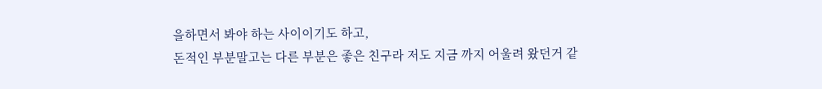을하면서 봐야 하는 사이이기도 하고,
돈적인 부분말고는 다른 부분은 좋은 친구라 저도 지금 까지 어울려 왔던거 같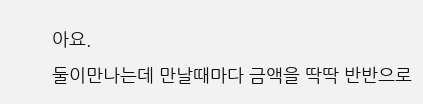아요.
둘이만나는데 만날때마다 금액을 딱딱 반반으로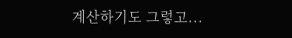계산하기도 그렇고...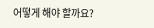어떻게 해야 할까요?